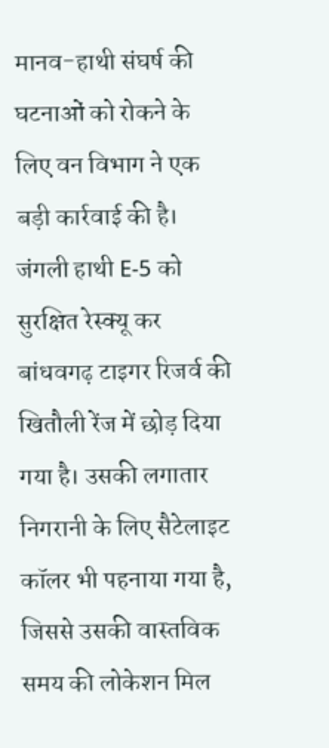मानव-हाथी संघर्ष की घटनाओं को रोकने के लिए वन विभाग ने एक बड़ी कार्रवाई की है। जंगली हाथी E-5 को सुरक्षित रेस्क्यू कर बांधवगढ़ टाइगर रिजर्व की खितौली रेंज में छोड़ दिया गया है। उसकी लगातार निगरानी के लिए सैटेलाइट कॉलर भी पहनाया गया है, जिससे उसकी वास्तविक समय की लोकेशन मिल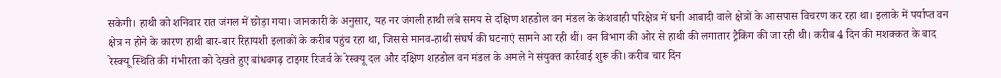सकेगी। हाथी को शनिवार रात जंगल में छोड़ा गया। जानकारी के अनुसार, यह नर जंगली हाथी लंबे समय से दक्षिण शहडोल वन मंडल के केशवाही परिक्षेत्र में घनी आबादी वाले क्षेत्रों के आसपास विचरण कर रहा था। इलाके में पर्याप्त वन क्षेत्र न होने के कारण हाथी बार-बार रिहायशी इलाकों के करीब पहुंच रहा था, जिससे मानव-हाथी संघर्ष की घटनाएं सामने आ रही थीं। वन विभाग की ओर से हाथी की लगातार ट्रैकिंग की जा रही थी। करीब 4 दिन की मशक्कत के बाद रेस्क्यू स्थिति की गंभीरता को देखते हुए बांधवगढ़ टाइगर रिजर्व के रेस्क्यू दल और दक्षिण शहडोल वन मंडल के अमले ने संयुक्त कार्रवाई शुरू की। करीब चार दिन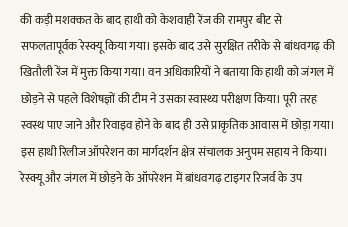की कड़ी मशक्कत के बाद हाथी को केशवाही रेंज की रामपुर बीट से सफलतापूर्वक रेस्क्यू किया गया। इसके बाद उसे सुरक्षित तरीके से बांधवगढ़ की खितौली रेंज में मुक्त किया गया। वन अधिकारियों ने बताया कि हाथी को जंगल में छोड़ने से पहले विशेषज्ञों की टीम ने उसका स्वास्थ्य परीक्षण किया। पूरी तरह स्वस्थ पाए जाने और रिवाइव होने के बाद ही उसे प्राकृतिक आवास में छोड़ा गया। इस हाथी रिलीज ऑपरेशन का मार्गदर्शन क्षेत्र संचालक अनुपम सहाय ने किया। रेस्क्यू और जंगल में छोड़ने के ऑपरेशन में बांधवगढ़ टाइगर रिजर्व के उप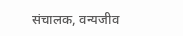संचालक, वन्यजीव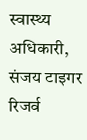स्वास्थ्य अधिकारी, संजय टाइगर रिजर्व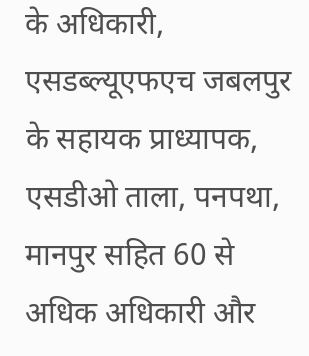के अधिकारी, एसडब्ल्यूएफएच जबलपुर के सहायक प्राध्यापक, एसडीओ ताला, पनपथा, मानपुर सहित 60 से अधिक अधिकारी और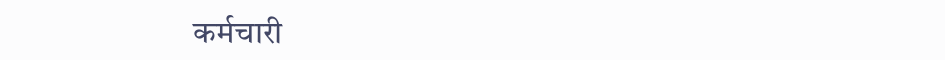कर्मचारी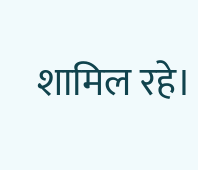शामिल रहे।